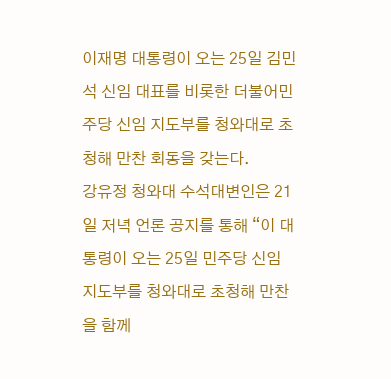이재명 대통령이 오는 25일 김민석 신임 대표를 비롯한 더불어민주당 신임 지도부를 청와대로 초청해 만찬 회동을 갖는다.
강유정 청와대 수석대변인은 21일 저녁 언론 공지를 통해 “이 대통령이 오는 25일 민주당 신임 지도부를 청와대로 초청해 만찬을 함께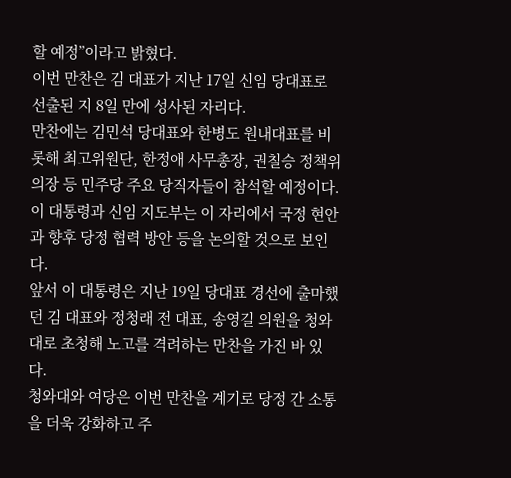할 예정”이라고 밝혔다.
이번 만찬은 김 대표가 지난 17일 신임 당대표로 선출된 지 8일 만에 성사된 자리다.
만찬에는 김민석 당대표와 한병도 원내대표를 비롯해 최고위원단, 한정애 사무총장, 권칠승 정책위의장 등 민주당 주요 당직자들이 참석할 예정이다.
이 대통령과 신임 지도부는 이 자리에서 국정 현안과 향후 당정 협력 방안 등을 논의할 것으로 보인다.
앞서 이 대통령은 지난 19일 당대표 경선에 출마했던 김 대표와 정청래 전 대표, 송영길 의원을 청와대로 초청해 노고를 격려하는 만찬을 가진 바 있다.
청와대와 여당은 이번 만찬을 계기로 당정 간 소통을 더욱 강화하고 주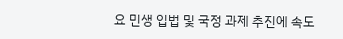요 민생 입법 및 국정 과제 추진에 속도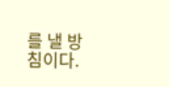를 낼 방침이다.